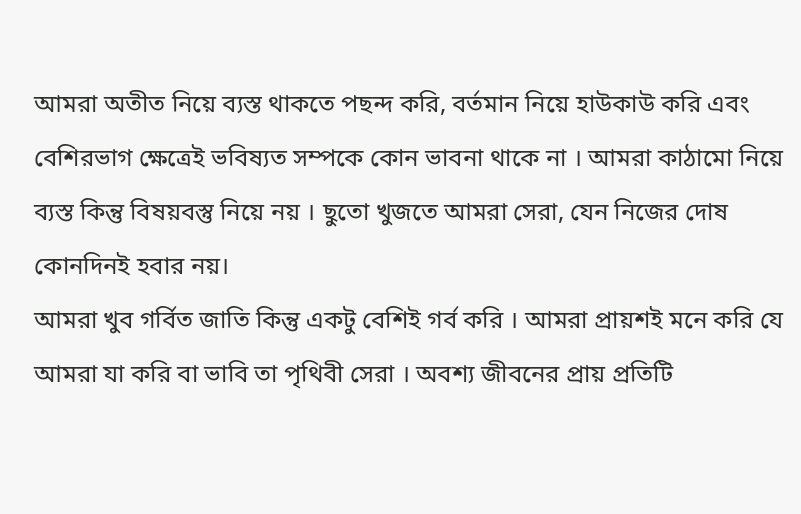আমরা অতীত নিয়ে ব্যস্ত থাকতে পছন্দ করি, বর্তমান নিয়ে হাউকাউ করি এবং বেশিরভাগ ক্ষেত্রেই ভবিষ্যত সম্পকে কোন ভাবনা থাকে না । আমরা কাঠামো নিয়ে ব্যস্ত কিন্তু বিষয়বস্তু নিয়ে নয় । ছুতো খুজতে আমরা সেরা, যেন নিজের দোষ কোনদিনই হবার নয়।
আমরা খুব গর্বিত জাতি কিন্তু একটু বেশিই গর্ব করি । আমরা প্রায়শই মনে করি যে আমরা যা করি বা ভাবি তা পৃথিবী সেরা । অবশ্য জীবনের প্রায় প্রতিটি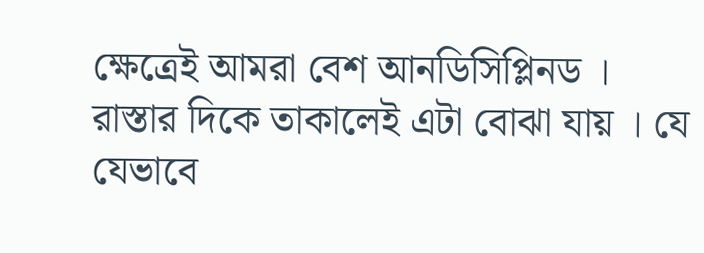ক্ষেত্রেই আমরা বেশ আনডিসিপ্লিনড । রাস্তার দিকে তাকালেই এটা বোঝা যায় । যে যেভাবে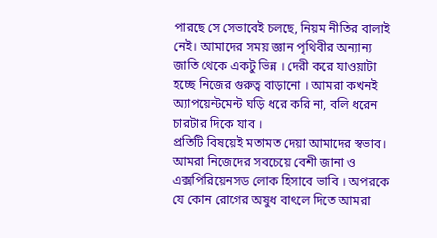পারছে সে সেভাবেই চলছে, নিয়ম নীতির বালাই নেই। আমাদের সময় জ্ঞান পৃথিবীর অন্যান্য জাতি থেকে একটু ভিন্ন । দেরী করে যাওয়াটা হচ্ছে নিজের গুরুত্ব বাড়ানো । আমরা কখনই অ্যাপয়েন্টমেন্ট ঘড়ি ধরে করি না, বলি ধরেন চারটার দিকে যাব ।
প্রতিটি বিষয়েই মতামত দেয়া আমাদের স্বভাব। আমরা নিজেদের সবচেয়ে বেশী জানা ও এক্সপিরিয়েনসড লোক হিসাবে ভাবি । অপরকে যে কোন রোগের অষুধ বাৎলে দিতে আমরা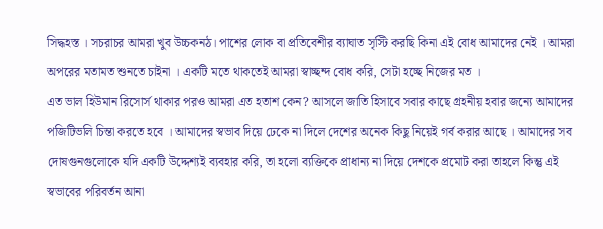সিদ্ধহস্ত । সচরাচর আমরা খুব উচ্চকনঠ। পাশের লোক বা প্রতিবেশীর ব্যাঘাত সৃস্টি করছি কিনা এই বোধ আমাদের নেই । আমরা অপরের মতামত শুনতে চাইনা । একটি মতে থাকতেই আমরা স্বাচ্ছন্দ বোধ করি, সেটা হচ্ছে নিজের মত ।
এত ভাল হিউমান রিসোর্স থাকার পরও আমরা এত হতাশ কেন? আসলে জাতি হিসাবে সবার কাছে গ্রহনীয় হবার জন্যে আমাদের পজিটিভলি চিন্তা করতে হবে । আমাদের স্বভাব দিয়ে ঢেকে না দিলে দেশের অনেক কিছু নিয়েই গর্ব করার আছে । আমাদের সব দোষগুনগুলোকে যদি একটি উদ্দেশ্যই ব্যবহার করি, তা হলো ব্যক্তিকে প্রাধান্য না দিয়ে দেশকে প্রমোট করা তাহলে কিন্তু এই স্বভাবের পরিবর্তন আনা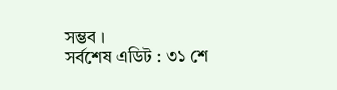সম্ভব ।
সর্বশেষ এডিট : ৩১ শে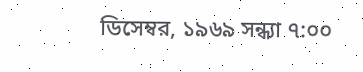ডিসেম্বর, ১৯৬৯ সন্ধ্যা ৭:০০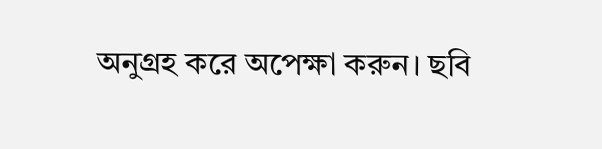অনুগ্রহ করে অপেক্ষা করুন। ছবি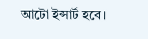আটো ইন্সার্ট হবে।